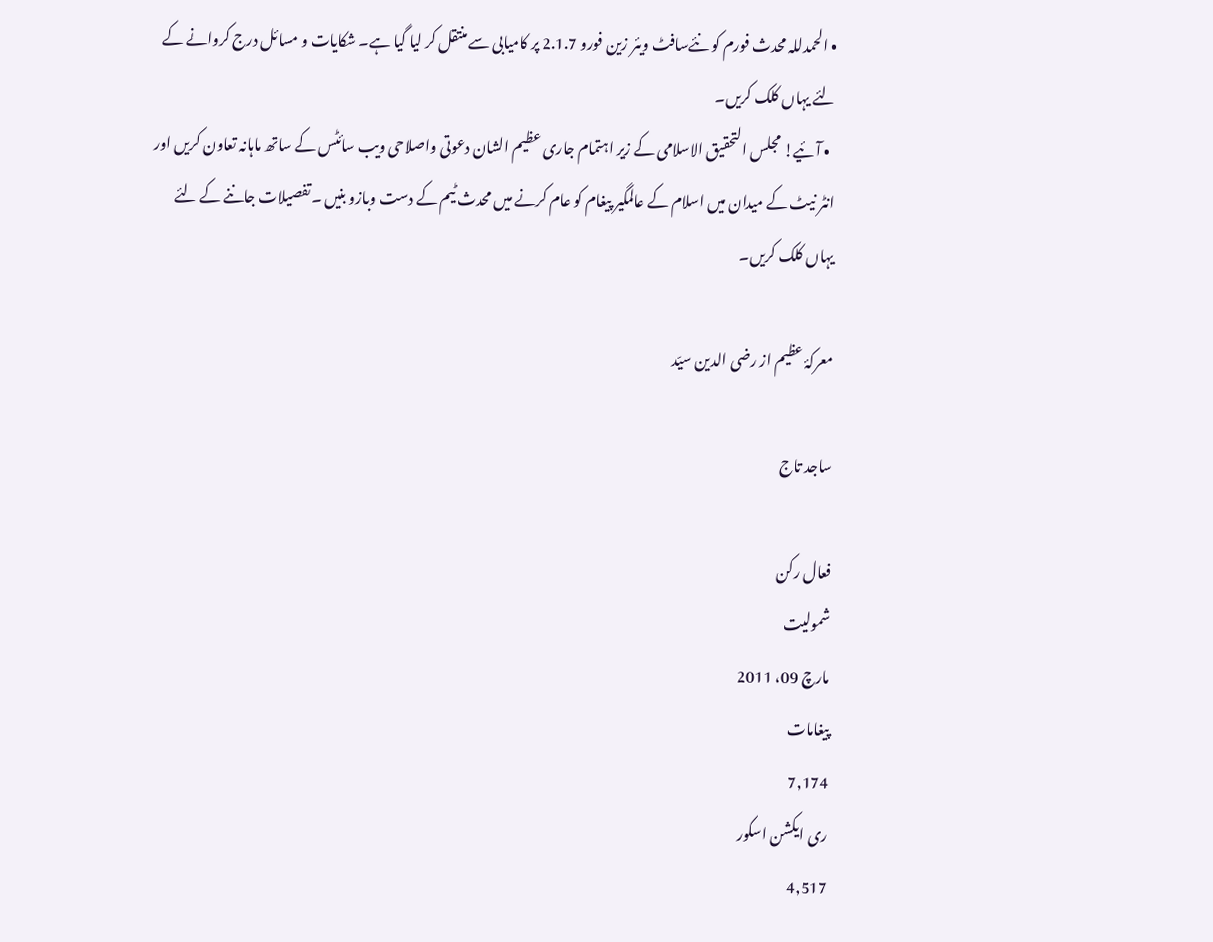• الحمدللہ محدث فورم کو نئےسافٹ ویئر زین فورو 2.1.7 پر کامیابی سے منتقل کر لیا گیا ہے۔ شکایات و مسائل درج کروانے کے لئے یہاں کلک کریں۔
  • آئیے! مجلس التحقیق الاسلامی کے زیر اہتمام جاری عظیم الشان دعوتی واصلاحی ویب سائٹس کے ساتھ ماہانہ تعاون کریں اور انٹر نیٹ کے میدان میں اسلام کے عالمگیر پیغام کو عام کرنے میں محدث ٹیم کے دست وبازو بنیں ۔تفصیلات جاننے کے لئے یہاں کلک کریں۔

معرکۂ عظیم از رضی الدین سیّد

ساجد تاج

فعال رکن
شمولیت
مارچ 09، 2011
پیغامات
7,174
ری ایکشن اسکور
4,517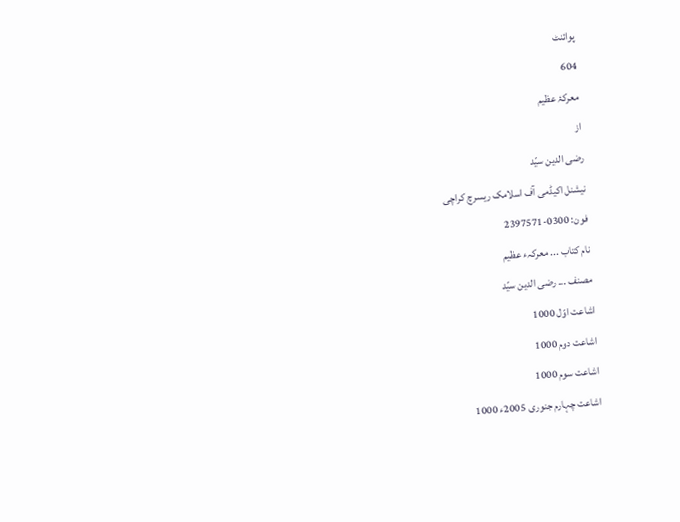پوائنٹ
604
معرکۂ عظیم
از
رضی الدین سیّد
نیشنل اکیڈمی آف اسلامک ریسرچ کراچی
فون: 0300-2397571
نام کتاب ... معرکہء عظیم
مصنف ... رضی الدین سیّد
اشاعت اوّل 1000
اشاعت دوم 1000
اشاعت سوم 1000
اشاعت چہارم جنوری 2005ء 1000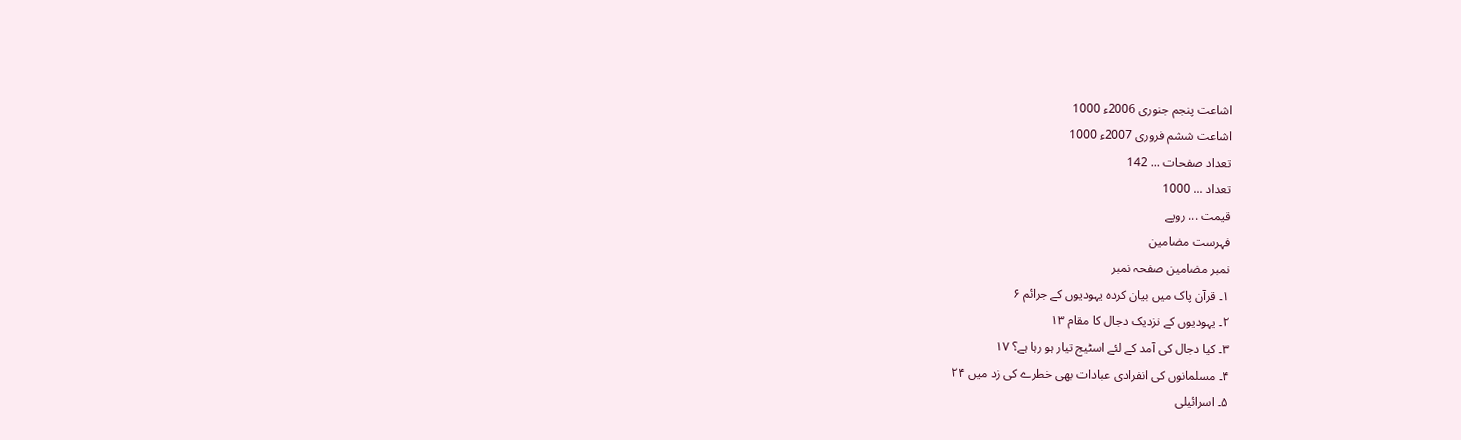اشاعت پنجم جنوری 2006ء 1000
اشاعت ششم فروری 2007ء 1000
تعداد صفحات ... 142
تعداد ... 1000
قیمت ... روپے
فہرست مضامین
نمبر مضامین صفحہ نمبر
۱۔ قرآن پاک میں بیان کردہ یہودیوں کے جرائم ۶
۲۔ یہودیوں کے نزدیک دجال کا مقام ۱۳
۳۔ کیا دجال کی آمد کے لئے اسٹیج تیار ہو رہا ہے؟ ۱۷
۴۔ مسلمانوں کی انفرادی عبادات بھی خطرے کی زد میں ۲۴
۵۔ اسرائیلی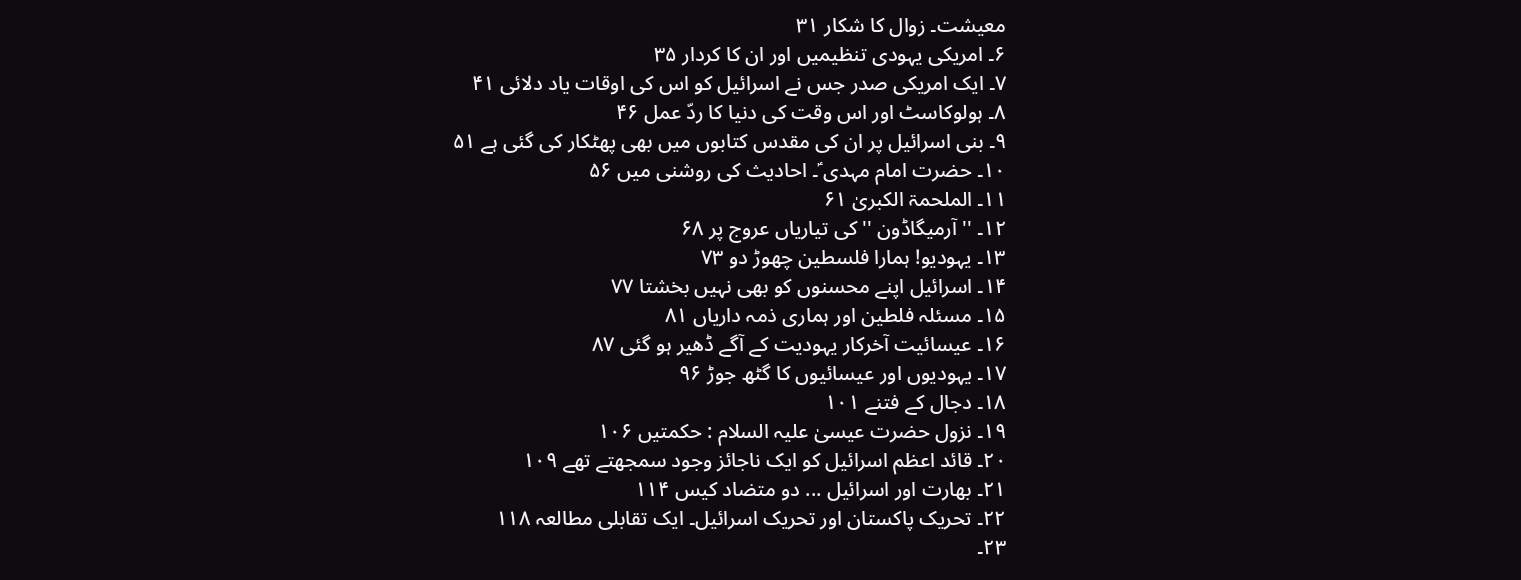معیشت۔ زوال کا شکار ۳۱
۶۔ امریکی یہودی تنظیمیں اور ان کا کردار ۳۵
۷۔ ایک امریکی صدر جس نے اسرائیل کو اس کی اوقات یاد دلائی ۴۱
۸۔ ہولوکاسٹ اور اس وقت کی دنیا کا ردّ عمل ۴۶
۹۔ بنی اسرائیل پر ان کی مقدس کتابوں میں بھی پھٹکار کی گئی ہے ۵۱
۱۰۔ حضرت امام مہدی ؑ۔ احادیث کی روشنی میں ۵۶
۱۱۔ الملحمۃ الکبریٰ ۶۱
۱۲۔ ''آرمیگاڈون ''کی تیاریاں عروج پر ۶۸
۱۳۔ یہودیو! ہمارا فلسطین چھوڑ دو ۷۳
۱۴۔ اسرائیل اپنے محسنوں کو بھی نہیں بخشتا ۷۷
۱۵۔ مسئلہ فلطین اور ہماری ذمہ داریاں ۸۱
۱۶۔ عیسائیت آخرکار یہودیت کے آگے ڈھیر ہو گئی ۸۷
۱۷۔ یہودیوں اور عیسائیوں کا گٹھ جوڑ ۹۶
۱۸۔ دجال کے فتنے ۱۰۱
۱۹۔ نزول حضرت عیسیٰ علیہ السلام : حکمتیں ۱۰۶
۲۰۔ قائد اعظم اسرائیل کو ایک ناجائز وجود سمجھتے تھے ۱۰۹
۲۱۔ بھارت اور اسرائیل ... دو متضاد کیس ۱۱۴
۲۲۔ تحریک پاکستان اور تحریک اسرائیل۔ ایک تقابلی مطالعہ ۱۱۸
۲۳۔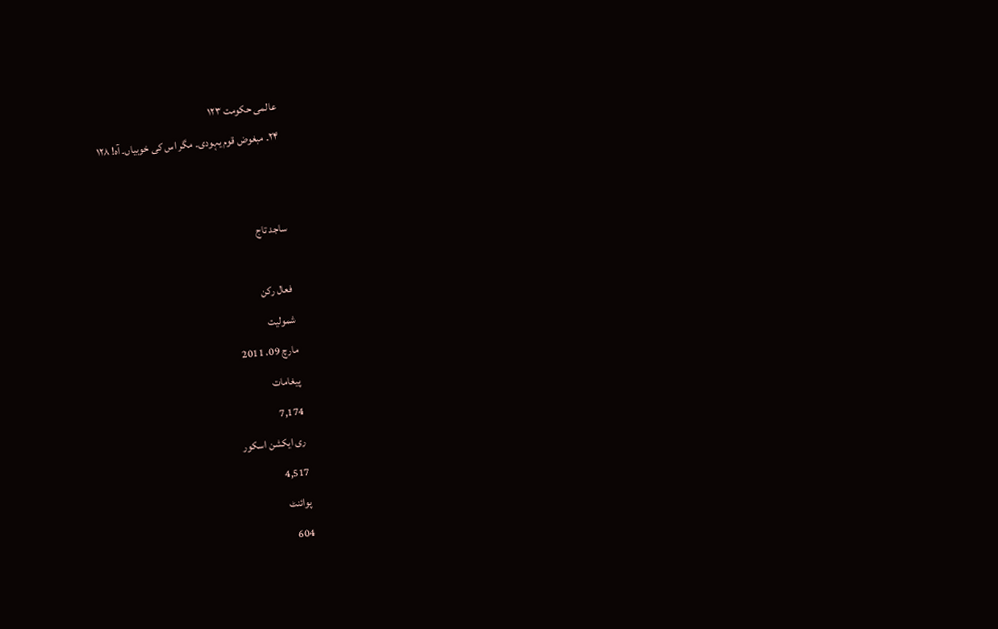عالمی حکومت ۱۲۳
۲۴۔ مبغوض قوم یہودی۔ مگر اس کی خوبیاں۔ آہ! ۱۲۸


ساجد تاج

فعال رکن
شمولیت
مارچ 09، 2011
پیغامات
7,174
ری ایکشن اسکور
4,517
پوائنٹ
604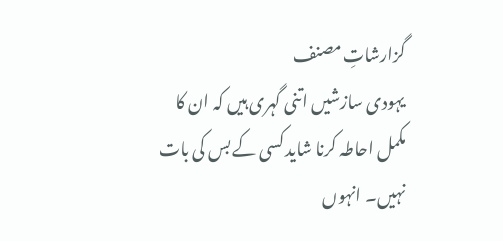گزارشاتِ مصنف
یہودی سازشیں اتنی گہری ہیں کہ ان کا مکمل احاطہ کرنا شاید کسی کے بس کی بات نہیں۔ انہوں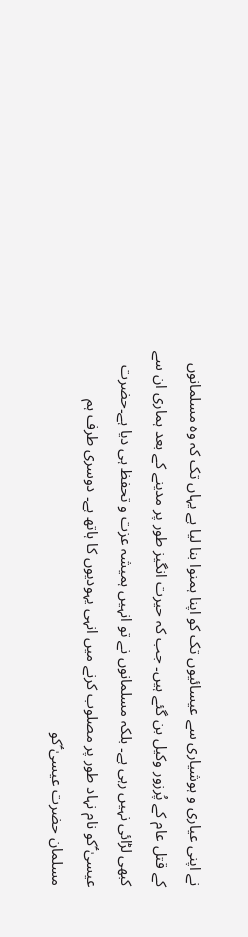نے اپنی عیاری و ہوشیاری سے عیسائیوں تک کو اپنا ہمنوا بنا لیا ہے یہاں تک کہ وہ مسلمانوں کے قتل عام کے پُرزور وکیل بن گئے ہیں۔ جب کہ حیرت انگیز طور پر مدینے کے بعد ہماری ان سے کبھی لڑائی نہیں رہی ہے۔ بلکہ مسلمانوں نے تو انہیں ہمیشہ عزت و تحفظ ہی دیا ہے۔حضرت عیسیٰ ؑکو نام نہاد طور پر مصلوب کرنے میں انہی یہودیوں کا ہاتھ ہے۔ دوسری طرف ہم مسلمان حضرت عیسیٰ ؑکو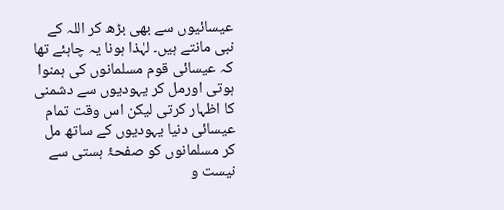عیسائیوں سے بھی بڑھ کر اللہ کے نبی مانتے ہیں۔ لہٰذا ہونا یہ چاہئے تھا کہ عیسائی قوم مسلمانوں کی ہمنوا ہوتی اورمل کر یہودیوں سے دشمنی کا اظہار کرتی لیکن اس وقت تمام عیسائی دنیا یہودیوں کے ساتھ مل کر مسلمانوں کو صفحۂ ہستی سے نیست و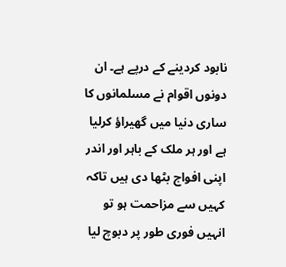نابود کردینے کے درپے ہے۔ ان دونوں اقوام نے مسلمانوں کا ساری دنیا میں گھیراؤ کرلیا ہے اور ہر ملک کے باہر اور اندر اپنی افواج بٹھا دی ہیں تاکہ کہیں سے مزاحمت ہو تو انہیں فوری طور پر دبوچ لیا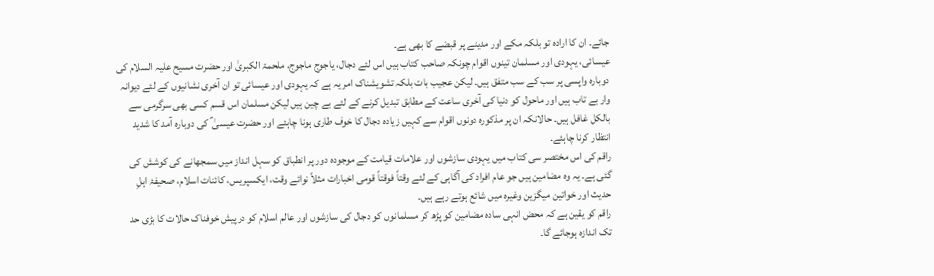جائے۔ ان کا ارادہ تو بلکہ مکے اور مدینے پر قبضے کا بھی ہے۔
عیسائی، یہودی اور مسلمان تینوں اقوام چونکہ صاحب کتاب ہیں اس لئے دجال، یاجوج ماجوج، ملحمۃ الکبریٰ اور حضرت مسیح علیہ السلام کی دوبارہ واپسی پر سب کے سب متفق ہیں۔ لیکن عجیب بات بلکہ تشویشناک امر یہ ہے کہ یہودی اور عیسائی تو ان آخری نشانیوں کے لئے دیوانہ وار بے تاب ہیں اور ماحول کو دنیا کی آخری ساعت کے مطابق تبدیل کرنے کے لئے بے چین ہیں لیکن مسلمان اس قسم کسی بھی سرگرمی سے بالکل غافل ہیں۔ حالانکہ ان پر مذکورہ دونوں اقوام سے کہیں زیادہ دجال کا خوف طاری ہونا چاہئے اور حضرت عیسیٰ ؑ کی دوبارہ آمد کا شدید انتظار کرنا چاہئے۔
راقم کی اس مختصر سی کتاب میں یہودی سازشوں اور علامات قیامت کے موجودہ دور پر انطباق کو سہل انداز میں سمجھانے کی کوشش کی گئی ہے۔ یہ وہ مضامین ہیں جو عام افراد کی آگاہی کے لئے وقتاً فوقتاً قومی اخبارات مثلاً نوائے وقت، ایکسپریس، کائنات اسلام، صحیفۂ اہلِ حدیث اور خواتین میگزین وغیرہ میں شائع ہوتے رہے ہیں۔
راقم کو یقین ہے کہ محض انہی سادہ مضامین کو پڑھ کر مسلمانوں کو دجال کی سازشوں اور عالم اسلام کو درپیش خوفناک حالات کا بڑی حد تک اندازہ ہوجائے گا۔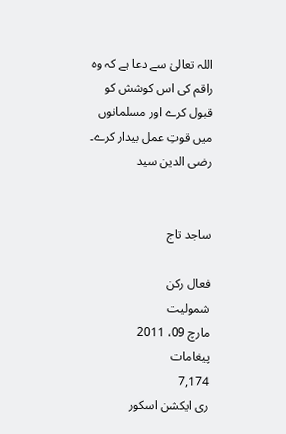اللہ تعالیٰ سے دعا ہے کہ وہ راقم کی اس کوشش کو قبول کرے اور مسلمانوں میں قوتِ عمل بیدار کرے۔
رضی الدین سید


ساجد تاج

فعال رکن
شمولیت
مارچ 09، 2011
پیغامات
7,174
ری ایکشن اسکور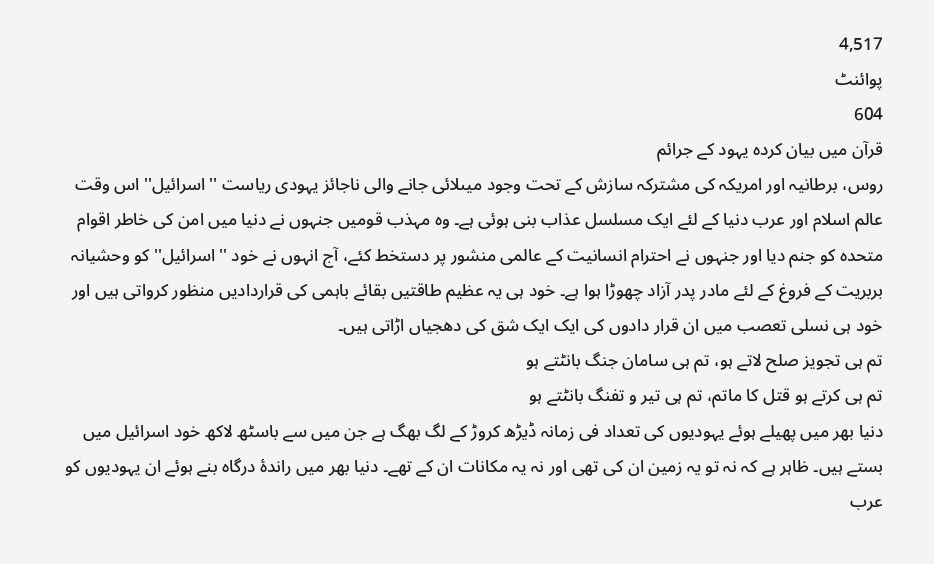4,517
پوائنٹ
604
قرآن میں بیان کردہ یہود کے جرائم
روس، برطانیہ اور امریکہ کی مشترکہ سازش کے تحت وجود میںلائی جانے والی ناجائز یہودی ریاست ''اسرائیل'' اس وقت عالم اسلام اور عرب دنیا کے لئے ایک مسلسل عذاب بنی ہوئی ہے۔ وہ مہذب قومیں جنہوں نے دنیا میں امن کی خاطر اقوام متحدہ کو جنم دیا اور جنہوں نے احترام انسانیت کے عالمی منشور پر دستخط کئے، آج انہوں نے خود ''اسرائیل'' کو وحشیانہ بربریت کے فروغ کے لئے مادر پدر آزاد چھوڑا ہوا ہے۔ خود ہی یہ عظیم طاقتیں بقائے باہمی کی قراردادیں منظور کرواتی ہیں اور خود ہی نسلی تعصب میں ان قرار دادوں کی ایک ایک شق کی دھجیاں اڑاتی ہیں۔
تم ہی تجویز صلح لاتے ہو، تم ہی سامان جنگ بانٹتے ہو
تم ہی کرتے ہو قتل کا ماتم، تم ہی تیر و تفنگ بانٹتے ہو
دنیا بھر میں پھیلے ہوئے یہودیوں کی تعداد فی زمانہ ڈیڑھ کروڑ کے لگ بھگ ہے جن میں سے باسٹھ لاکھ خود اسرائیل میں بستے ہیں۔ ظاہر ہے کہ نہ تو یہ زمین ان کی تھی اور نہ یہ مکانات ان کے تھے۔ دنیا بھر میں راندۂ درگاہ بنے ہوئے ان یہودیوں کو عرب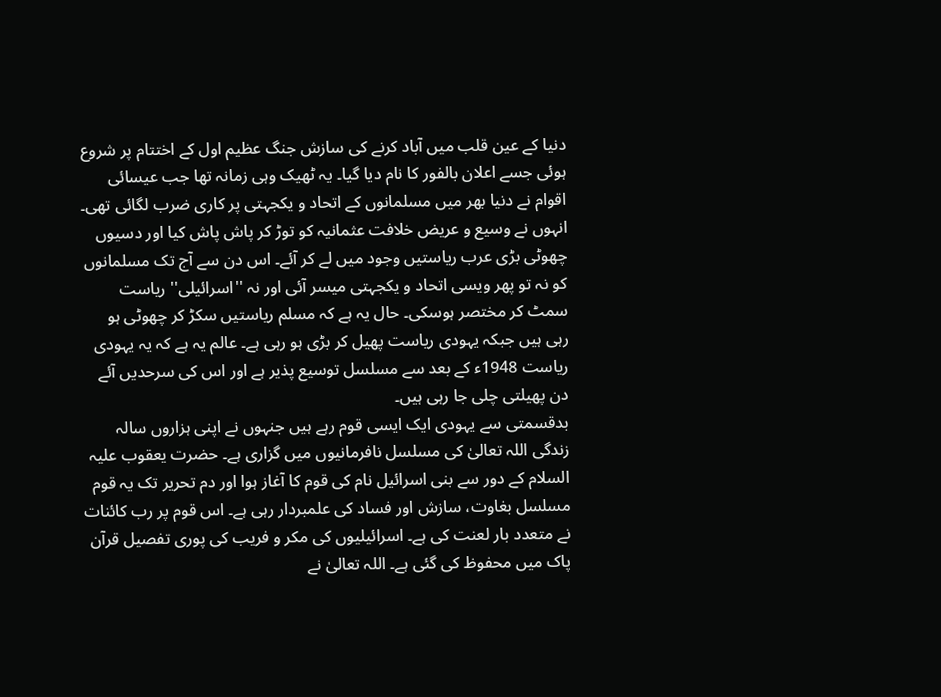دنیا کے عین قلب میں آباد کرنے کی سازش جنگ عظیم اول کے اختتام پر شروع ہوئی جسے اعلان بالفور کا نام دیا گیا۔ یہ ٹھیک وہی زمانہ تھا جب عیسائی اقوام نے دنیا بھر میں مسلمانوں کے اتحاد و یکجہتی پر کاری ضرب لگائی تھی۔ انہوں نے وسیع و عریض خلافت عثمانیہ کو توڑ کر پاش پاش کیا اور دسیوں چھوٹی بڑی عرب ریاستیں وجود میں لے کر آئے۔ اس دن سے آج تک مسلمانوں کو نہ تو پھر ویسی اتحاد و یکجہتی میسر آئی اور نہ ''اسرائیلی'' ریاست سمٹ کر مختصر ہوسکی۔ حال یہ ہے کہ مسلم ریاستیں سکڑ کر چھوٹی ہو رہی ہیں جبکہ یہودی ریاست پھیل کر بڑی ہو رہی ہے۔ عالم یہ ہے کہ یہ یہودی ریاست 1948ء کے بعد سے مسلسل توسیع پذیر ہے اور اس کی سرحدیں آئے دن پھیلتی چلی جا رہی ہیں۔
بدقسمتی سے یہودی ایک ایسی قوم رہے ہیں جنہوں نے اپنی ہزاروں سالہ زندگی اللہ تعالیٰ کی مسلسل نافرمانیوں میں گزاری ہے۔ حضرت یعقوب علیہ السلام کے دور سے بنی اسرائیل نام کی قوم کا آغاز ہوا اور دم تحریر تک یہ قوم مسلسل بغاوت، سازش اور فساد کی علمبردار رہی ہے۔ اس قوم پر رب کائنات نے متعدد بار لعنت کی ہے۔ اسرائیلیوں کی مکر و فریب کی پوری تفصیل قرآن پاک میں محفوظ کی گئی ہے۔ اللہ تعالیٰ نے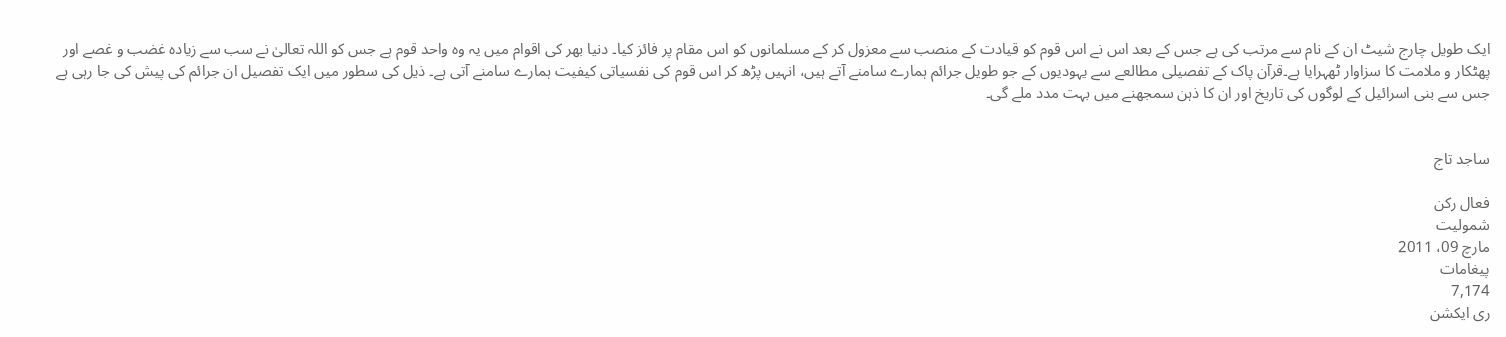ایک طویل چارج شیٹ ان کے نام سے مرتب کی ہے جس کے بعد اس نے اس قوم کو قیادت کے منصب سے معزول کر کے مسلمانوں کو اس مقام پر فائز کیا۔ دنیا بھر کی اقوام میں یہ وہ واحد قوم ہے جس کو اللہ تعالیٰ نے سب سے زیادہ غضب و غصے اور پھٹکار و ملامت کا سزاوار ٹھہرایا ہے۔قرآن پاک کے تفصیلی مطالعے سے یہودیوں کے جو طویل جرائم ہمارے سامنے آتے ہیں، انہیں پڑھ کر اس قوم کی نفسیاتی کیفیت ہمارے سامنے آتی ہے۔ ذیل کی سطور میں ایک تفصیل ان جرائم کی پیش کی جا رہی ہے جس سے بنی اسرائیل کے لوگوں کی تاریخ اور ان کا ذہن سمجھنے میں بہت مدد ملے گی۔


ساجد تاج

فعال رکن
شمولیت
مارچ 09، 2011
پیغامات
7,174
ری ایکشن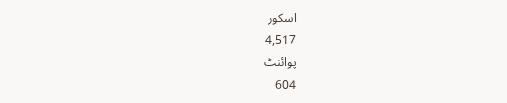اسکور
4,517
پوائنٹ
604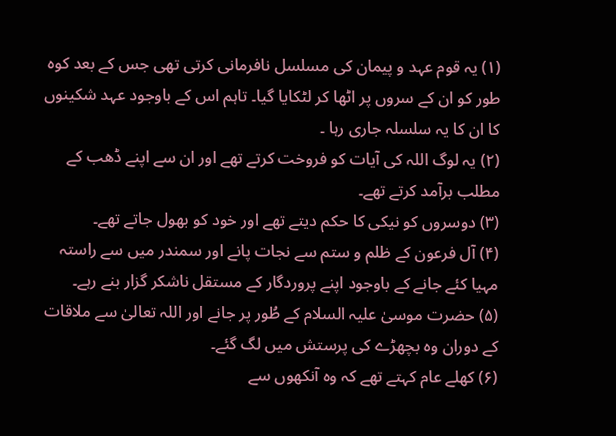(۱) یہ قوم عہد و پیمان کی مسلسل نافرمانی کرتی تھی جس کے بعد کوہ طور کو ان کے سروں پر اٹھا کر لٹکایا گیا۔ تاہم اس کے باوجود عہد شکینوں کا ان کا یہ سلسلہ جاری رہا ۔
(۲) یہ لوگ اللہ کی آیات کو فروخت کرتے تھے اور ان سے اپنے ڈھب کے مطلب برآمد کرتے تھے۔
(۳) دوسروں کو نیکی کا حکم دیتے تھے اور خود کو بھول جاتے تھے۔
(۴) آل فرعون کے ظلم و ستم سے نجات پانے اور سمندر میں سے راستہ مہیا کئے جانے کے باوجود اپنے پروردگار کے مستقل ناشکر گزار بنے رہے۔
(۵) حضرت موسیٰ علیہ السلام کے طُور پر جانے اور اللہ تعالیٰ سے ملاقات کے دوران وہ بچھڑے کی پرستش میں لگ گئے۔
(۶) کھلے عام کہتے تھے کہ وہ آنکھوں سے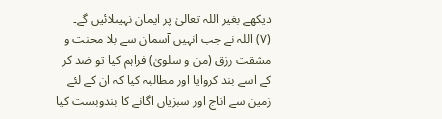دیکھے بغیر اللہ تعالیٰ پر ایمان نہیںلائیں گے۔
(۷) اللہ نے جب انہیں آسمان سے بلا محنت و مشقت رزق (من و سلویٰ) فراہم کیا تو ضد کر کے اسے بند کروایا اور مطالبہ کیا کہ ان کے لئے زمین سے اناج اور سبزیاں اگانے کا بندوبست کیا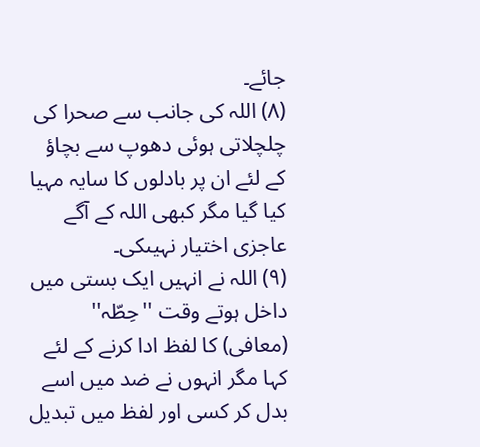جائے۔
(۸) اللہ کی جانب سے صحرا کی چلچلاتی ہوئی دھوپ سے بچاؤ کے لئے ان پر بادلوں کا سایہ مہیا کیا گیا مگر کبھی اللہ کے آگے عاجزی اختیار نہیںکی۔
(۹) اللہ نے انہیں ایک بستی میں داخل ہوتے وقت ''حِطّہ'' (معافی) کا لفظ ادا کرنے کے لئے کہا مگر انہوں نے ضد میں اسے بدل کر کسی اور لفظ میں تبدیل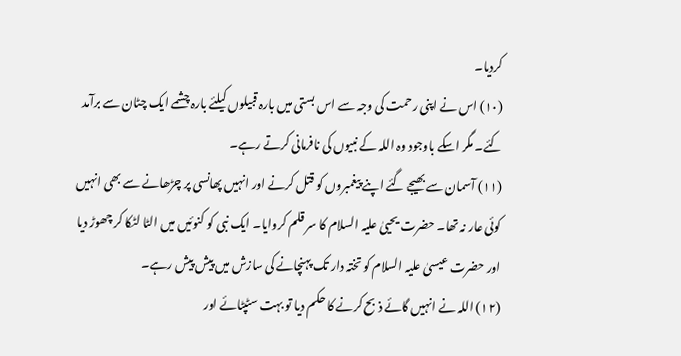کردیا۔
(۱۰) اس نے اپنی رحمت کی وجہ سے اس بستی میں بارہ قبیلوں کیلئے بارہ چشمے ایک چٹان سے برآمد کئے۔ مگر اسکے باوجود وہ اللہ کے نبیوں کی نافرمانی کرتے رہے۔
(۱۱) آسمان سے بھیجے گئے اپنے پیغمبروں کو قتل کرنے اور انہیں پھانسی پر چڑھانے سے بھی انہیں کوئی عار نہ تھا۔ حضرت یحییٰ علیہ السلام کا سر قلم کروایا۔ ایک نبی کو کنوئیں میں الٹا لٹکا کر چھوڑ دیا اور حضرت عیسیٰ علیہ السلام کو تختہ دار تک پہنچانے کی سازش میں پیش پیش رہے۔
(۱۲) اللہ نے انہیں گائے ذبح کرنے کا حکم دیا تو بہت سٹپٹائے اور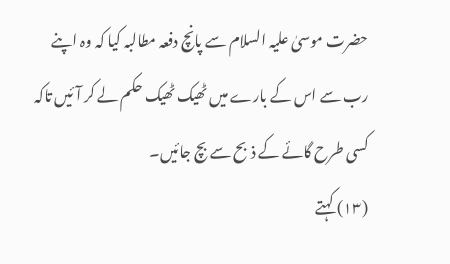حضرت موسیٰ علیہ السلام سے پانچ دفعہ مطالبہ کیا کہ وہ اپنے رب سے اس کے بارے میں ٹھیک ٹھیک حکم لے کر آئیں تاکہ کسی طرح گائے کے ذبح سے بچ جائیں۔
(۱۳) کہتے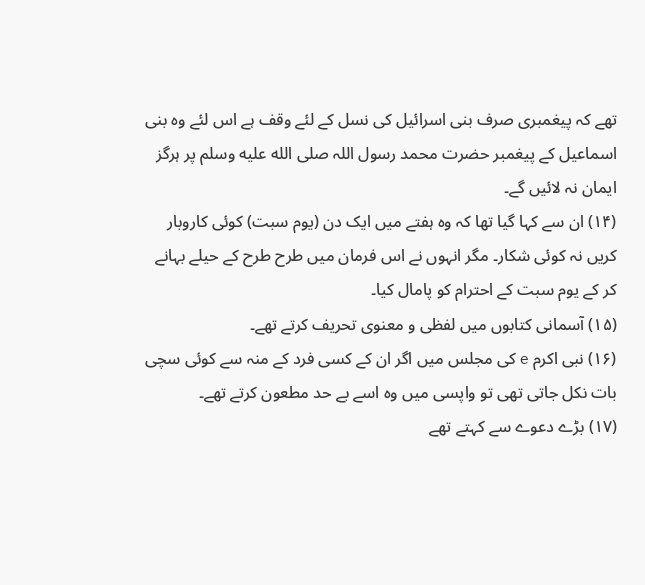تھے کہ پیغمبری صرف بنی اسرائیل کی نسل کے لئے وقف ہے اس لئے وہ بنی اسماعیل کے پیغمبر حضرت محمد رسول اللہ صلى الله عليه وسلم پر ہرگز ایمان نہ لائیں گے۔
(۱۴) ان سے کہا گیا تھا کہ وہ ہفتے میں ایک دن (یوم سبت) کوئی کاروبار کریں نہ کوئی شکار۔ مگر انہوں نے اس فرمان میں طرح طرح کے حیلے بہانے کر کے یوم سبت کے احترام کو پامال کیا۔
(۱۵) آسمانی کتابوں میں لفظی و معنوی تحریف کرتے تھے۔
(۱۶) نبی اکرم e کی مجلس میں اگر ان کے کسی فرد کے منہ سے کوئی سچی بات نکل جاتی تھی تو واپسی میں وہ اسے بے حد مطعون کرتے تھے۔
(۱۷) بڑے دعوے سے کہتے تھے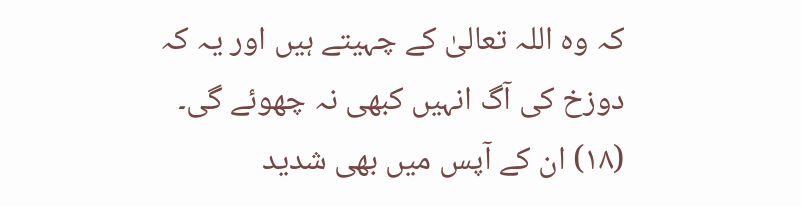کہ وہ اللہ تعالیٰ کے چہیتے ہیں اور یہ کہ دوزخ کی آگ انہیں کبھی نہ چھوئے گی۔
(۱۸) ان کے آپس میں بھی شدید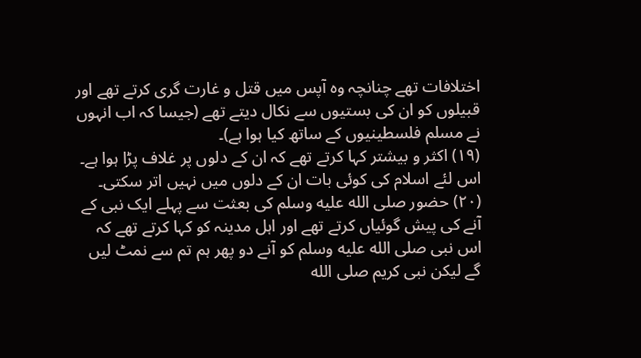اختلافات تھے چنانچہ وہ آپس میں قتل و غارت گری کرتے تھے اور قبیلوں کو ان کی بستیوں سے نکال دیتے تھے (جیسا کہ اب انہوں نے مسلم فلسطینیوں کے ساتھ کیا ہوا ہے)۔
(۱۹) اکثر و بیشتر کہا کرتے تھے کہ ان کے دلوں پر غلاف پڑا ہوا ہے۔ اس لئے اسلام کی کوئی بات ان کے دلوں میں نہیں اتر سکتی۔
(۲۰) حضور صلى الله عليه وسلم کی بعثت سے پہلے ایک نبی کے آنے کی پیش گوئیاں کرتے تھے اور اہل مدینہ کو کہا کرتے تھے کہ اس نبی صلى الله عليه وسلم کو آنے دو پھر ہم تم سے نمٹ لیں گے لیکن نبی کریم صلى الله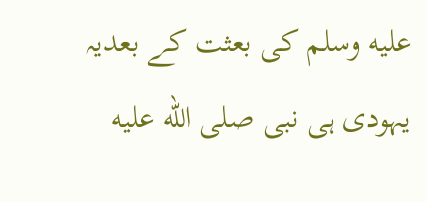عليه وسلم کی بعثت کے بعدیہ یہودی ہی نبی صلى الله عليه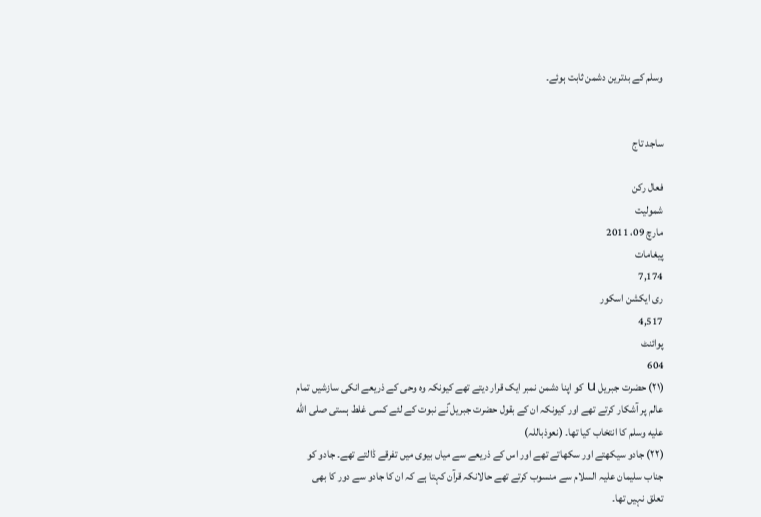وسلم کے بدترین دشمن ثابت ہوئے۔


ساجد تاج

فعال رکن
شمولیت
مارچ 09، 2011
پیغامات
7,174
ری ایکشن اسکور
4,517
پوائنٹ
604
(۲۱) حضرت جبریل u کو اپنا دشمن نمبر ایک قرار دیتے تھے کیونکہ وہ وحی کے ذریعے انکی سازشیں تمام عالم پر آشکار کرتے تھے اور کیونکہ ان کے بقول حضرت جبریل ؑنے نبوت کے لئے کسی غلط ہستی صلى الله عليه وسلم کا انتخاب کیا تھا۔ (نعوذباللہ)
(۲۲) جادو سیکھتے اور سکھاتے تھے اور اس کے ذریعے سے میاں بیوی میں تفرقے ڈالتے تھے۔ جادو کو جناب سلیمان علیہ السلام سے منسوب کرتے تھے حالانکہ قرآن کہتا ہے کہ ان کا جادو سے دور کا بھی تعلق نہیں تھا۔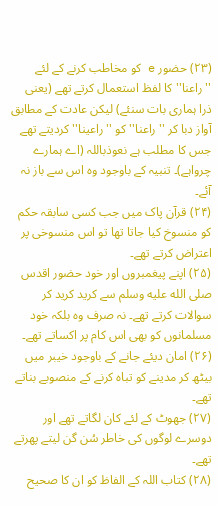(۲۳) حضور e کو مخاطب کرنے کے لئے ''راعنا'' کا لفظ استعمال کرتے تھے (یعنی ذرا ہماری بات سنئے) لیکن عادت کے مطابق آواز دبا کر ''راعنا'' کو ''راعینا'' کردیتے تھے جس کا مطلب ہے نعوذباللہ (اے ہمارے چرواہے)۔ تنبیہ کے باوجود وہ اس سے باز نہ آئے۔
(۲۴) قرآن پاک میں جب کسی سابقہ حکم کو منسوخ کیا جاتا تھا تو اس منسوخی پر اعتراض کرتے تھے۔
(۲۵) اپنے پیغمبروں اور خود حضور اقدس صلى الله عليه وسلم سے کرید کرید کر سوالات کرتے تھے۔ نہ صرف وہ بلکہ خود مسلمانوں کو بھی اس کام پر اکساتے تھے۔
(۲۶) امان دیئے جانے کے باوجود خیبر میں بیٹھ کر مدینے کو تباہ کرنے کے منصوبے بناتے تھے۔
(۲۷) جھوٹ کے لئے کان لگاتے تھے اور دوسرے لوگوں کی خاطر سُن گن لیتے پھرتے تھے۔
(۲۸) کتاب اللہ کے الفاظ کو ان کا صحیح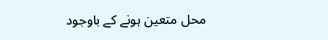محل متعین ہونے کے باوجود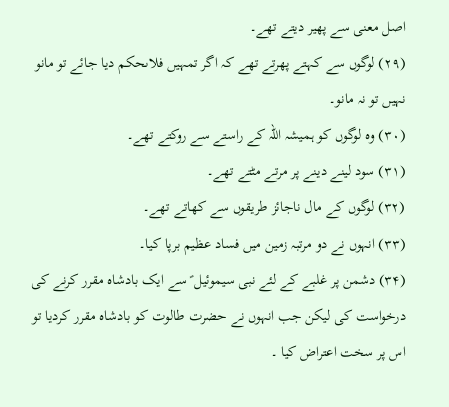اصل معنی سے پھیر دیتے تھے۔
(۲۹) لوگوں سے کہتے پھرتے تھے کہ اگر تمہیں فلاںحکم دیا جائے تو مانو نہیں تو نہ مانو۔
(۳۰) وہ لوگوں کو ہمیشہ اللہ کے راستے سے روکتے تھے۔
(۳۱) سود لینے دینے پر مرتے مٹتے تھے۔
(۳۲) لوگوں کے مال ناجائز طریقوں سے کھاتے تھے۔
(۳۳) انہوں نے دو مرتبہ زمین میں فساد عظیم برپا کیا۔
(۳۴) دشمن پر غلبے کے لئے نبی سیموئیل ؑ سے ایک بادشاہ مقرر کرنے کی درخواست کی لیکن جب انہوں نے حضرت طالوت کو بادشاہ مقرر کردیا تو اس پر سخت اعتراض کیا ۔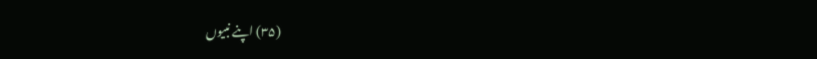(۳۵) اپنے نبیوں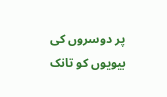پر دوسروں کی بیویوں کو تانک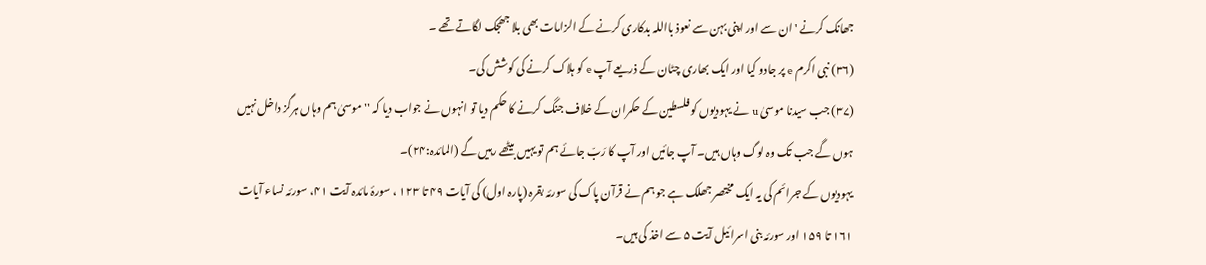جھانک کرنے 'ان سے اور اپنی بہن سے نعوذ بااللہ بدکاری کرنے کے الزامات بھی بلا جھجک لگاتے تھے ۔
(۳۶) نبی اکرم e پر جادو کیا اور ایک بھاری چٹان کے ذریعے آپ e کو ہلاک کرنے کی کوشش کی۔
(۳۷) جب سیدنا موسیٰ u نے یہودیوں کو فلسطین کے حکمران کے خلاف جنگ کرنے کا حکم دیا تو انہوں نے جواب دیا کہ ''موسیٰ ہم وہاں ہرگز داخل نہیں ہوں گے جب تک وہ لوگ وہاں ہیں۔ آپ جائیں اور آپ کا رَبّ جائے ہم تو یہیں بیٹھے رہیں گے (المائدہ:۲۴)۔
یہودیوں کے جرائم کی یہ ایک مختصر جھلک ہے جو ہم نے قرآن پاک کی سورئہ بقرہ (پارہ اول) کی آیات ۴۹ تا ۱۲۳ ، سورۂ مائدہ آیت ۴۱، سورئہ نساء آیات ۱۶۱ تا ۱۵۹ اور سورئہ بنی اسرائیل آیت ۵ سے اخذ کی ہیں۔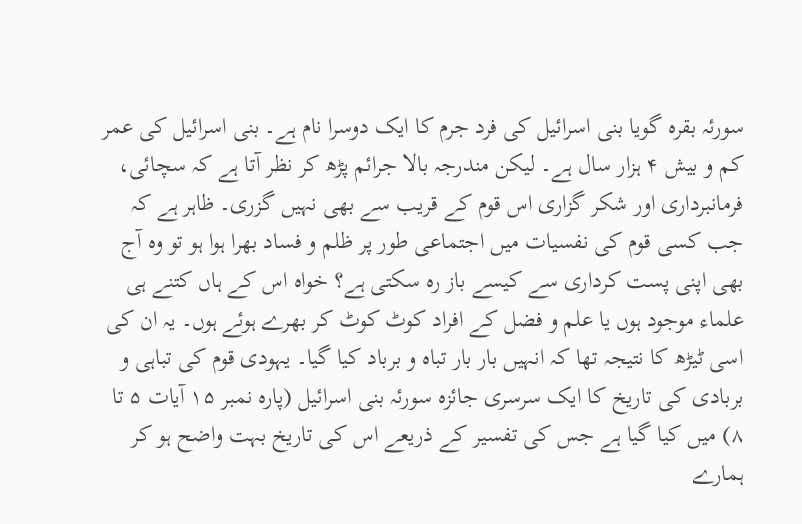سورئہ بقرہ گویا بنی اسرائیل کی فرد جرم کا ایک دوسرا نام ہے۔ بنی اسرائیل کی عمر کم و بیش ۴ ہزار سال ہے۔ لیکن مندرجہ بالا جرائم پڑھ کر نظر آتا ہے کہ سچائی، فرمانبرداری اور شکر گزاری اس قوم کے قریب سے بھی نہیں گزری۔ ظاہر ہے کہ جب کسی قوم کی نفسیات میں اجتماعی طور پر ظلم و فساد بھرا ہوا ہو تو وہ آج بھی اپنی پست کرداری سے کیسے باز رہ سکتی ہے؟ خواہ اس کے ہاں کتنے ہی علماء موجود ہوں یا علم و فضل کے افراد کوٹ کوٹ کر بھرے ہوئے ہوں۔ یہ ان کی اسی ٹیڑھ کا نتیجہ تھا کہ انہیں بار بار تباہ و برباد کیا گیا۔ یہودی قوم کی تباہی و بربادی کی تاریخ کا ایک سرسری جائزہ سورئہ بنی اسرائیل (پارہ نمبر ۱۵ آیات ۵ تا ۸) میں کیا گیا ہے جس کی تفسیر کے ذریعے اس کی تاریخ بہت واضح ہو کر ہمارے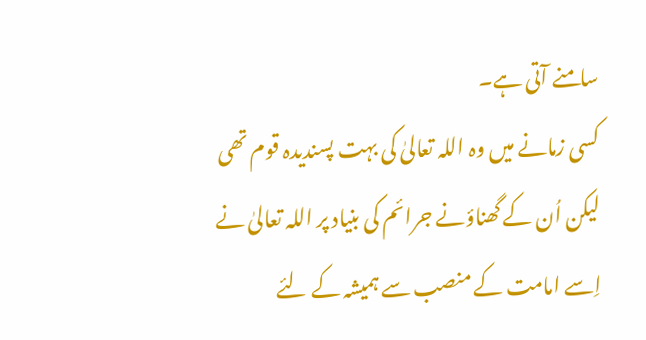سامنے آتی ہے۔
کسی زمانے میں وہ اللہ تعالیٰ کی بہت پسندیدہ قوم تھی لیکن اُن کے گھناؤنے جرائم کی بنیاد پر اللہ تعالیٰ نے اِسے امامت کے منصب سے ہمیشہ کے لئے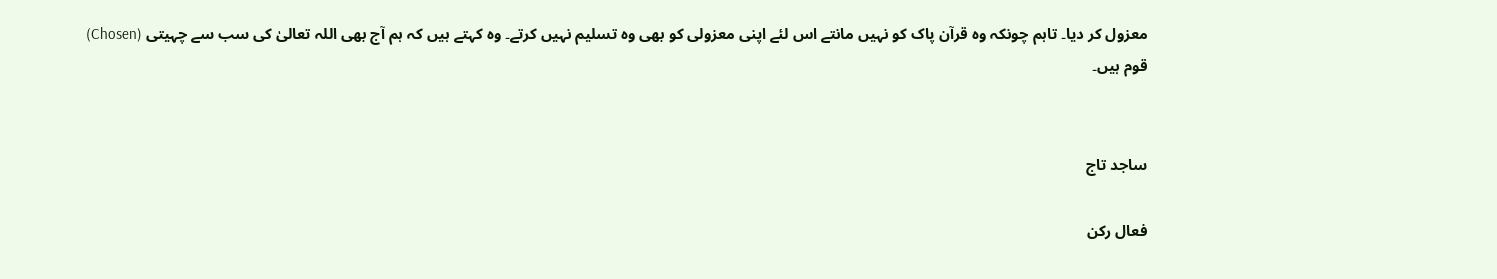معزول کر دیا۔ تاہم چونکہ وہ قرآن پاک کو نہیں مانتے اس لئے اپنی معزولی کو بھی وہ تسلیم نہیں کرتے۔ وہ کہتے ہیں کہ ہم آج بھی اللہ تعالیٰ کی سب سے چہیتی (Chosen) قوم ہیں۔


ساجد تاج

فعال رکن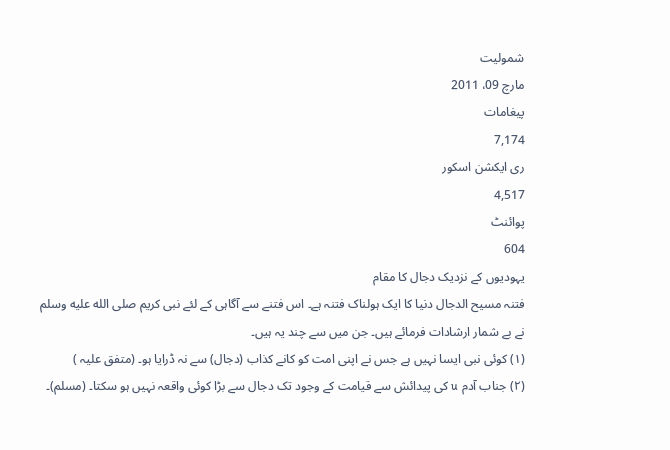شمولیت
مارچ 09، 2011
پیغامات
7,174
ری ایکشن اسکور
4,517
پوائنٹ
604
یہودیوں کے نزدیک دجال کا مقام
فتنہ مسیح الدجال دنیا کا ایک ہولناک فتنہ ہے۔ اس فتنے سے آگاہی کے لئے نبی کریم صلى الله عليه وسلم نے بے شمار ارشادات فرمائے ہیں۔ جن میں سے چند یہ ہیں۔
(۱) کوئی نبی ایسا نہیں ہے جس نے اپنی امت کو کانے کذاب (دجال) سے نہ ڈرایا ہو۔ (متفق علیہ )
(۲) جناب آدم u کی پیدائش سے قیامت کے وجود تک دجال سے بڑا کوئی واقعہ نہیں ہو سکتا۔ (مسلم)۔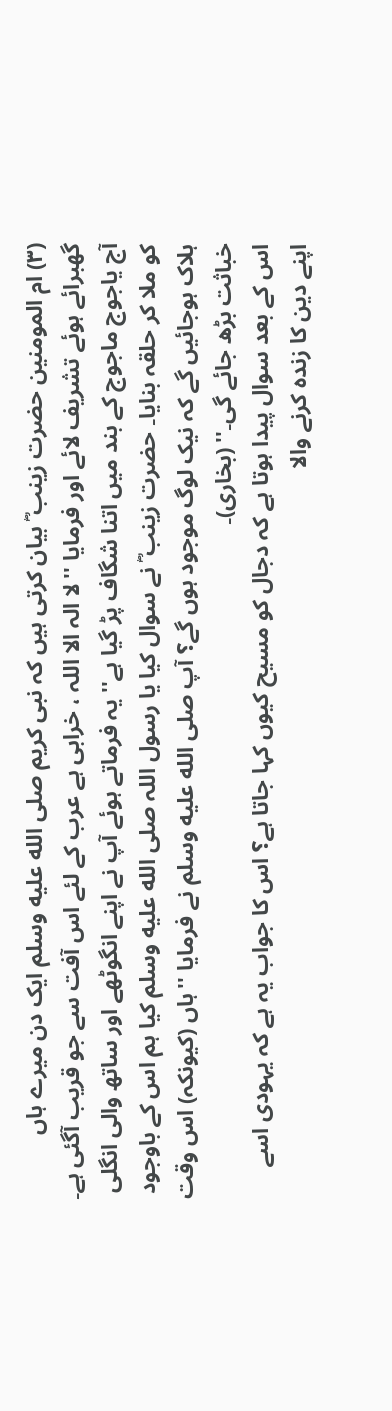(۳) ام المومنین حضرت زینب ؓ بیان کرتی ہیں کہ نبی کریم صلى الله عليه وسلم ایک دن میرے ہاں گھبرائے ہوئے تشریف لائے اور فرمایا ''لا الہ الا اللہ ، خرابی ہے عرب کے لئے اس آفت سے جو قریب آگئی ہے۔ آج یاجوج ماجوج کے بند میں اتنا شگاف پڑ گیا ہے'' یہ فرماتے ہوئے آپ نے اپنے انگوٹھے اور ساتھ والی انگلی کو ملا کر حلقہ بنایا۔ حضرت زینب ؓ نے سوال کیا یا رسول اللہ صلى الله عليه وسلم کیا ہم اس کے باوجود ہلاک ہوجائیں گے کہ نیک لوگ موجود ہوں گے؟ آپ صلى الله عليه وسلم نے فرمایا ''ہاں (کیونکہ) اس وقت خباثت بڑھ جائے گی۔'' (بخاری)۔
اس کے بعد سوال پیدا ہوتا ہے کہ دجال کو مسیح کیوں کہا جاتا ہے؟ اس کا جواب یہ ہے کہ یہودی اسے اپنے دین کا زندہ کرنے والا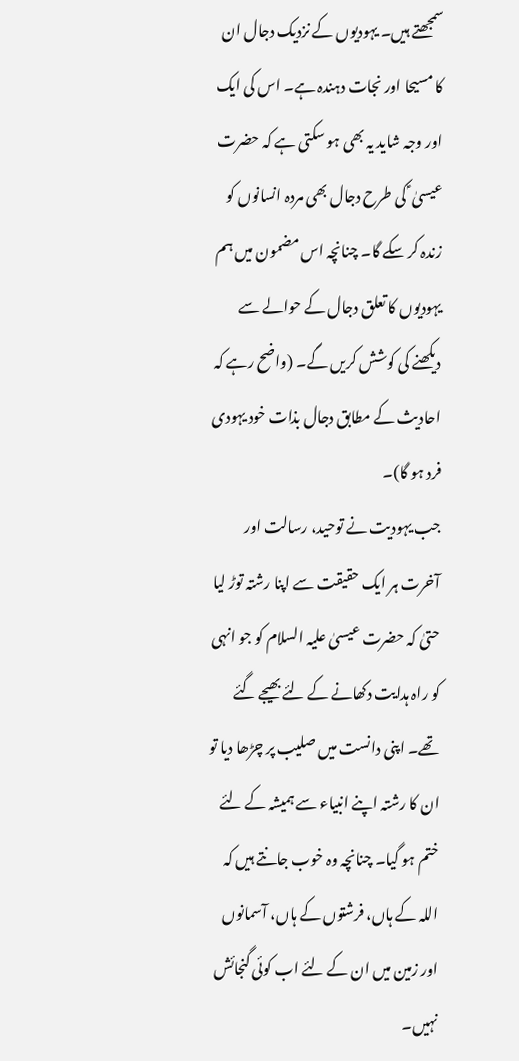سمجھتے ہیں۔ یہودیوں کے نزدیک دجال ان کا مسیحا اور نجات دہندہ ہے۔ اس کی ایک اور وجہ شاید یہ بھی ہو سکتی ہے کہ حضرت عیسیٰ ؑ کی طرح دجال بھی مردہ انسانوں کو زندہ کر سکے گا۔ چنانچہ اس مضمون میں ہم یہودیوں کا تعلق دجال کے حوالے سے دیکھنے کی کوشش کریں گے۔ (واضح رہے کہ احادیث کے مطابق دجال بذات خود یہودی فرد ہو گا)۔
جب یہودیت نے توحید، رسالت اور آخرت ہر ایک حقیقت سے اپنا رشتہ توڑ لیا حتیٰ کہ حضرت عیسیٰ علیہ السلام کو جو انہی کو راہ ہدایت دکھانے کے لئے بھیجے گئے تھے۔ اپنی دانست میں صلیب پر چڑھا دیا تو ان کا رشتہ اپنے انبیاء سے ہمیشہ کے لئے ختم ہو گیا۔ چنانچہ وہ خوب جانتے ہیں کہ اللہ کے ہاں، فرشتوں کے ہاں، آسمانوں اور زمین میں ان کے لئے اب کوئی گنجائش نہیں۔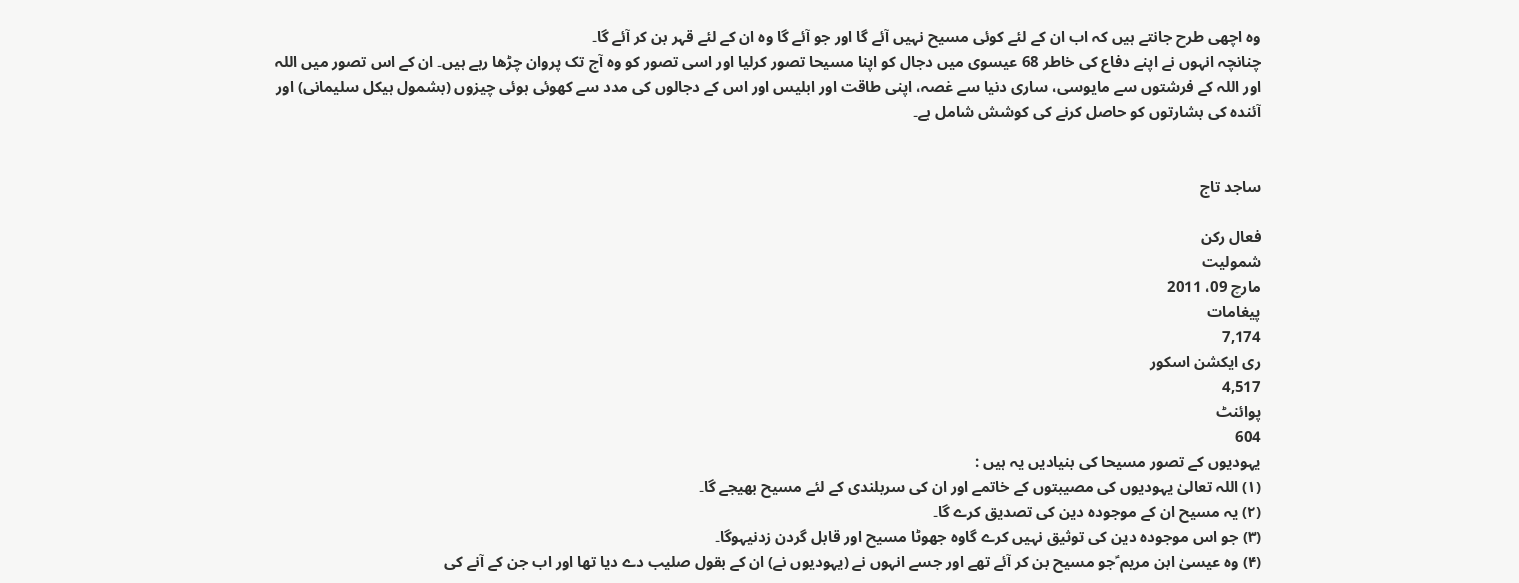وہ اچھی طرح جانتے ہیں کہ اب ان کے لئے کوئی مسیح نہیں آئے گا اور جو آئے گا وہ ان کے لئے قہر بن کر آئے گا۔
چنانچہ انہوں نے اپنے دفاع کی خاطر 68 عیسوی میں دجال کو اپنا مسیحا تصور کرلیا اور اسی تصور کو وہ آج تک پروان چڑھا رہے ہیں۔ ان کے اس تصور میں اللہ اور اللہ کے فرشتوں سے مایوسی، ساری دنیا سے غصہ، اپنی طاقت اور ابلیس اور اس کے دجالوں کی مدد سے کھوئی ہوئی چیزوں (بشمول ہیکل سلیمانی) اور آئندہ کی بشارتوں کو حاصل کرنے کی کوشش شامل ہے۔


ساجد تاج

فعال رکن
شمولیت
مارچ 09، 2011
پیغامات
7,174
ری ایکشن اسکور
4,517
پوائنٹ
604
یہودیوں کے تصور مسیحا کی بنیادیں یہ ہیں :
(۱) اللہ تعالیٰ یہودیوں کی مصیبتوں کے خاتمے اور ان کی سربلندی کے لئے مسیح بھیجے گا۔
(۲) یہ مسیح ان کے موجودہ دین کی تصدیق کرے گا۔
(۳) جو اس موجودہ دین کی توثیق نہیں کرے گاوہ جھوٹا مسیح اور قابل گردن زدنیہوگا۔
(۴) وہ عیسیٰ ابن مریم ؑجو مسیح بن کر آئے تھے اور جسے انہوں نے (یہودیوں نے) ان کے بقول صلیب دے دیا تھا اور اب جن کے آنے کی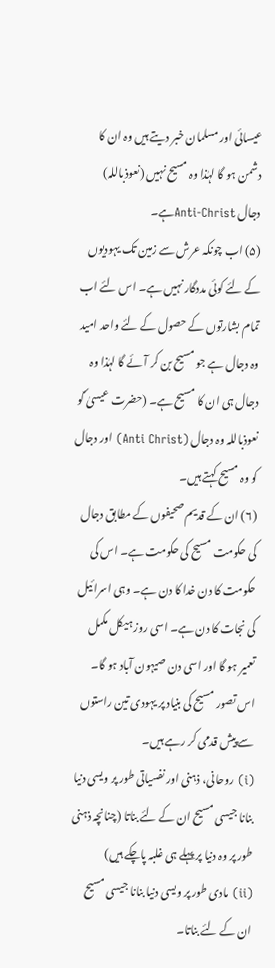عیسائی اور مسلمان خبر دیتے ہیں وہ ان کا دشمن ہو گا لہٰذا وہ مسیح نہیں (نعوذباللہ) دجال Anti-Christہے۔
(۵) اب چونکہ عرش سے زمین تک یہودیوں کے لئے کوئی مددگار نہیں ہے۔ اس لئے اب تمام بشارتوں کے حصول کے لئے واحد امید وہ دجال ہے جو مسیح بن کر آئے گا لہٰذا وہ دجال ہی ان کا مسیح ہے۔ (حضرت عیسیٰ ؑکو نعوذباللہ وہ دجال (Anti Christ) اور دجال کو وہ مسیح کہتے ہیں۔
(۶) ان کے قدیم صحیفوں کے مطابق دجال کی حکومت مسیح کی حکومت ہے۔ اس کی حکومت کا دن خدا کا دن ہے۔ وہی اسرائیل کی نجات کا دن ہے۔ اسی روز ہیکل مکمل تعمیر ہو گا اور اسی دن صیہون آباد ہو گا۔
اس تصور مسیح کی بنیاد پر یہودی تین راستوں سے پیش قدمی کر رہے ہیں۔
(i) روحانی، ذہنی اور نفسیاتی طور پر ویسی دنیا بنانا جیسی مسیح ان کے لئے بناتا (چنانچہ ذہنی طور پر وہ دنیا پر پہلے ہی غلبہ پاچکے ہیں)
(ii) مادی طور پر ویسی دنیا بنانا جیسی مسیح ان کے لئے بناتا۔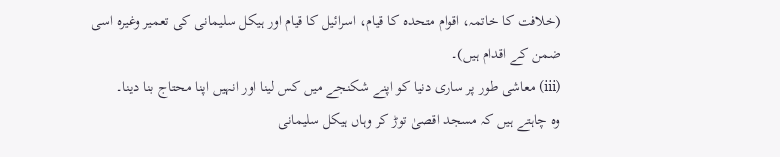(خلافت کا خاتمہ، اقوام متحدہ کا قیام، اسرائیل کا قیام اور ہیکل سلیمانی کی تعمیر وغیرہ اسی ضمن کے اقدام ہیں)۔
(iii) معاشی طور پر ساری دنیا کو اپنے شکنجے میں کس لینا اور انہیں اپنا محتاج بنا دینا۔
وہ چاہتے ہیں کہ مسجد اقصیٰ توڑ کر وہاں ہیکل سلیمانی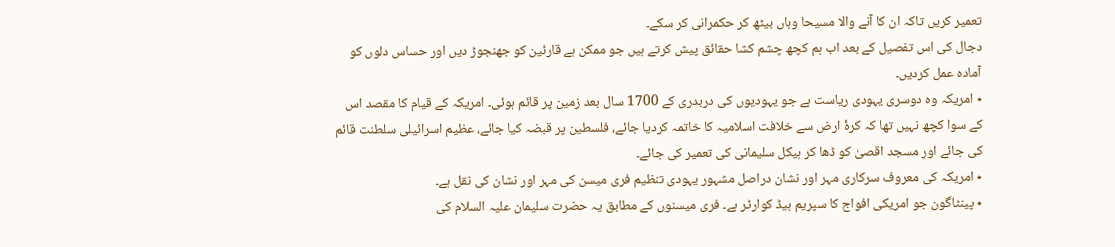تعمیر کریں تاکہ ان کا آنے والا مسیحا وہاں بیٹھ کر حکمرانی کر سکے۔
دجال کی اس تفصیل کے بعد اب ہم کچھ چشم کشا حقائق پیش کرتے ہیں جو ممکن ہے قارئین کو جھنجوڑ دیں اور حساس دلوں کو آمادہ عمل کردیں۔
٭ امریکہ وہ دوسری یہودی ریاست ہے جو یہودیوں کی دربدری کے 1700 سال بعد زمین پر قائم ہوئی۔ امریکہ کے قیام کا مقصد اس کے سوا کچھ نہیں تھا کہ کرۂ ارض سے خلافت اسلامیہ کا خاتمہ کردیا جائے، فلسطین پر قبضہ کیا جائے، عظیم اسرائیلی سلطنت قائم کی جائے اور مسجد اقصیٰ کو ڈھا کر ہیکل سلیمانی کی تعمیر کی جائے۔
٭ امریکہ کی معروف سرکاری مہر اور نشان دراصل مشہور یہودی تنظیم فری میسن کی مہر اور نشان کی نقل ہے۔
٭ پینٹاگون جو امریکی افواج کا سپریم ہیڈ کوارٹر ہے۔ فری میسنوں کے مطابق یہ حضرت سلیمان علیہ السلام کی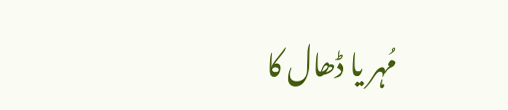مُہر یا ڈھال کا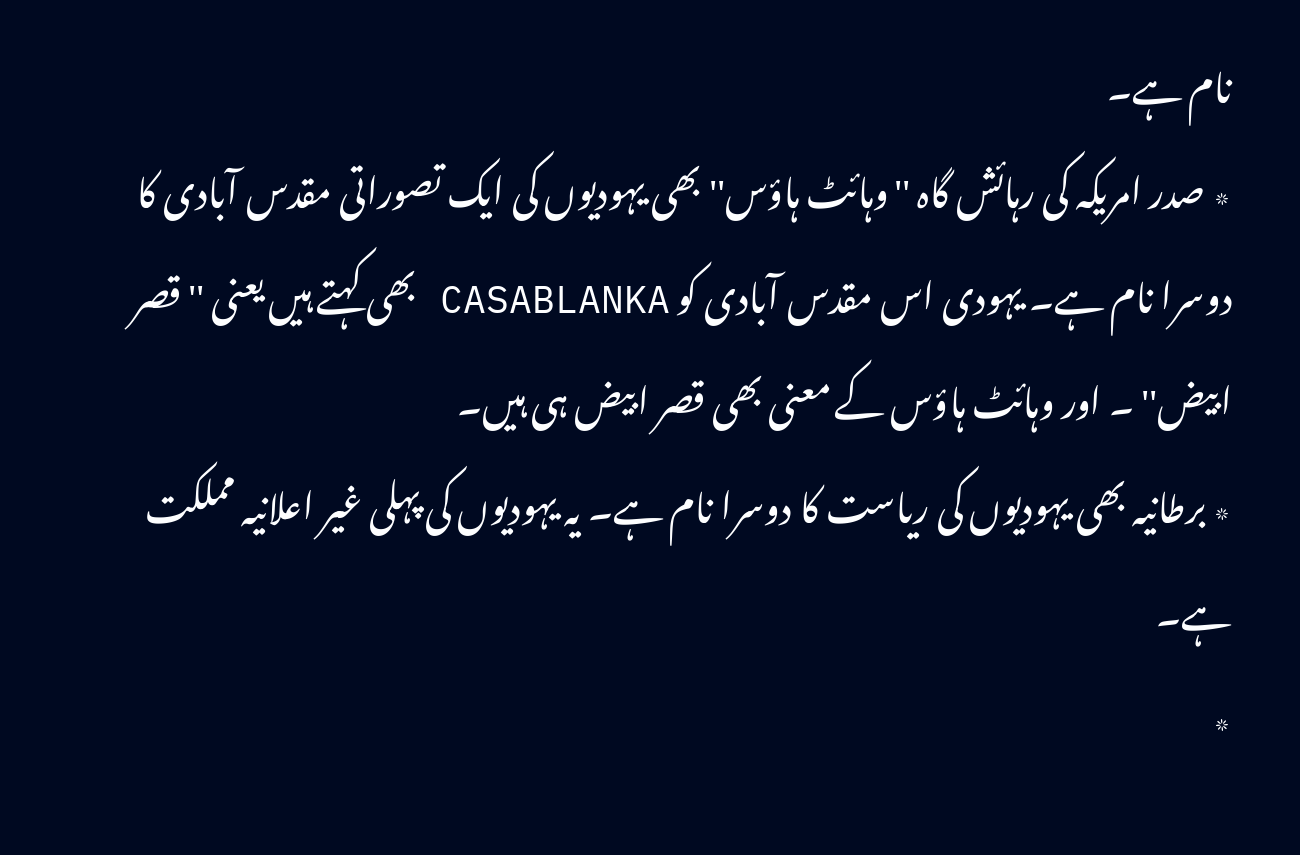نام ہے۔
٭ صدر امریکہ کی رہائش گاہ ''وہائٹ ہاؤس'' بھی یہودیوں کی ایک تصوراتی مقدس آبادی کا دوسرا نام ہے۔ یہودی اس مقدس آبادی کو CASABLANKA بھی کہتے ہیں یعنی ''قصر ابیض'' ۔ اور وہائٹ ہاؤس کے معنی بھی قصر ابیض ہی ہیں۔
٭ برطانیہ بھی یہودیوں کی ریاست کا دوسرا نام ہے۔ یہ یہودیوں کی پہلی غیر اعلانیہ مملکت ہے۔
٭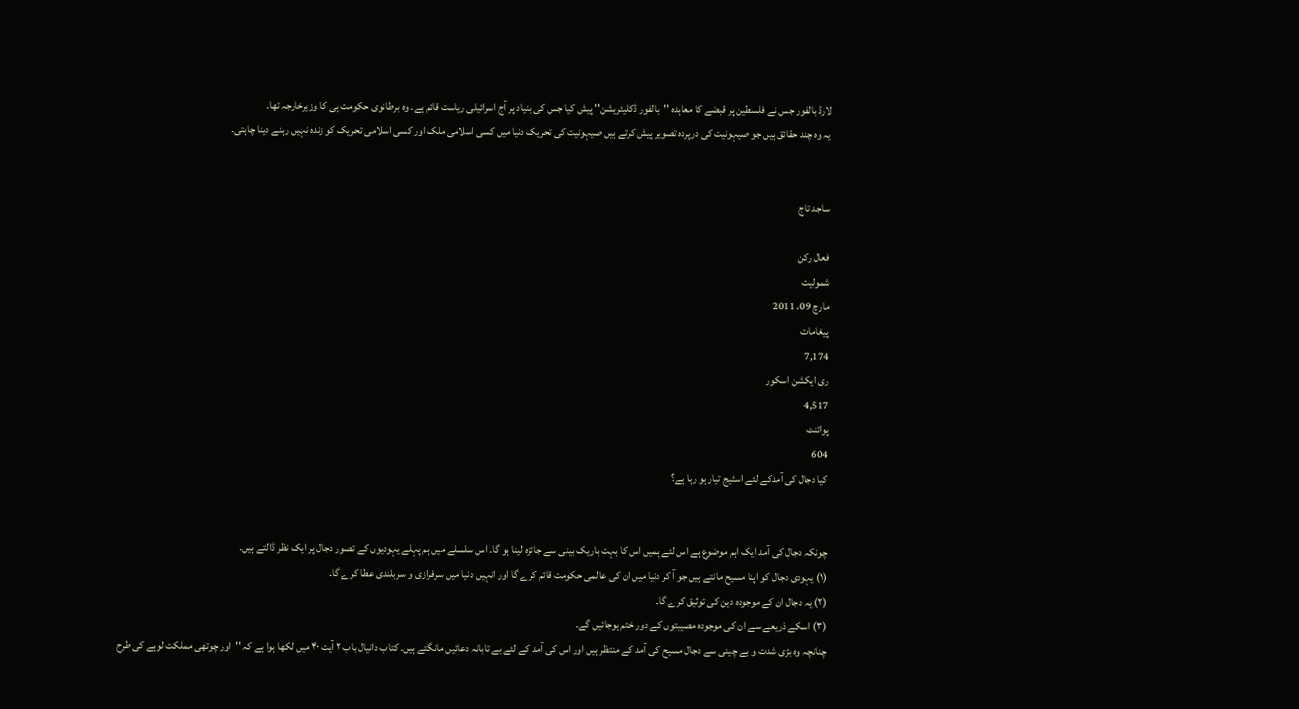لارڈ بالفور جس نے فلسطین پر قبضے کا معاہدہ ''بالفور ڈکلیئریشن'' پیش کیا جس کی بنیاد پر آج اسرائیلی ریاست قائم ہے۔ وہ برطانوی حکومت ہی کا وزیرخارجہ تھا۔
یہ وہ چند حقائق ہیں جو صیہونیت کی درپردہ تصویر پیش کرتے ہیں صیہونیت کی تحریک دنیا میں کسی اسلامی ملک اور کسی اسلامی تحریک کو زندہ نہیں رہنے دینا چاہتی۔


ساجد تاج

فعال رکن
شمولیت
مارچ 09، 2011
پیغامات
7,174
ری ایکشن اسکور
4,517
پوائنٹ
604
کیا دجال کی آمدکے لئے اسٹیج تیار ہو رہا ہے؟


چونکہ دجال کی آمد ایک اہم موضوع ہے اس لئے ہمیں اس کا بہت باریک بینی سے جائزہ لینا ہو گا۔ اس سلسلے میں ہم پہلے یہودیوں کے تصور دجال پر ایک نظر ڈالتے ہیں۔
(۱) یہودی دجال کو اپنا مسیح مانتے ہیں جو آ کر دنیا میں ان کی عالمی حکومت قائم کرے گا اور انہیں دنیا میں سرفرازی و سربلندی عطا کرے گا۔
(۲) یہ دجال ان کے موجودہ دین کی توثیق کرے گا۔
(۳) اسکے ذریعے سے ان کی موجودہ مصیبتوں کے دور ختم ہوجائیں گے۔
چنانچہ وہ بڑی شدت و بے چینی سے دجال مسیح کی آمد کے منتظر ہیں اور اس کی آمد کے لئے بے تابانہ دعائیں مانگتے ہیں۔ کتاب دانیال باب ۲ آیت ۴۰ میں لکھا ہوا ہے کہ ''اور چوتھی مملکت لوہے کی طرح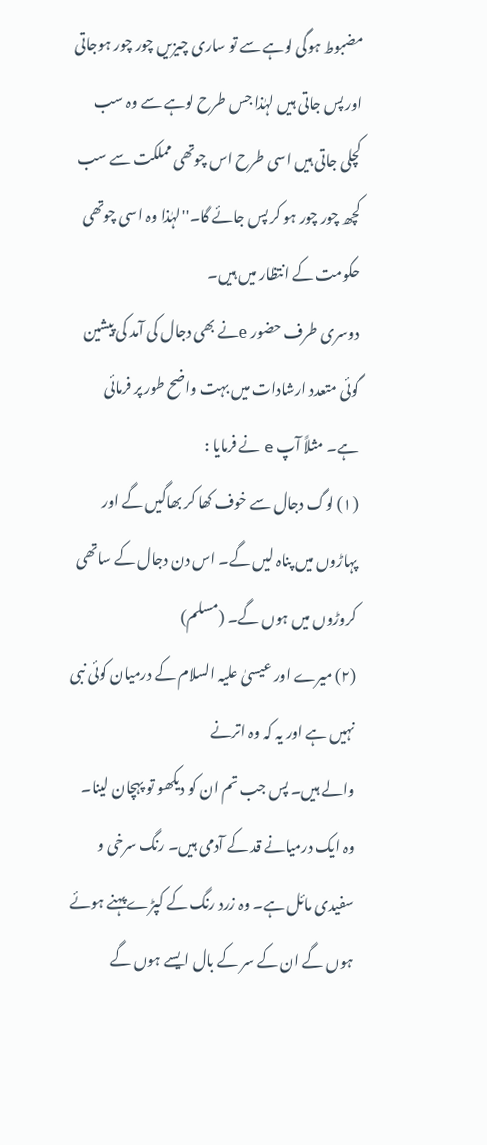مضبوط ہوگی لوہے سے تو ساری چیزیں چور چور ہوجاتی اور پس جاتی ہیں لہٰذا جس طرح لوہے سے وہ سب کچلی جاتی ہیں اسی طرح اس چوتھی مملکت سے سب کچھ چور چور ہو کر پس جائے گا۔''لہٰذا وہ اسی چوتھی حکومت کے انتظار میں ہیں۔
دوسری طرف حضور eنے بھی دجال کی آمد کی پیشین گوئی متعدد ارشادات میں بہت واضح طور پر فرمائی ہے۔ مثلاً آپ e نے فرمایا :
(۱) لوگ دجال سے خوف کھا کر بھاگیں گے اور پہاڑوں میں پناہ لیں گے۔ اس دن دجال کے ساتھی کروڑوں میں ہوں گے۔ (مسلم)
(۲) میرے اور عیسیٰ علیہ السلام کے درمیان کوئی نبی نہیں ہے اور یہ کہ وہ اترنے
والے ہیں۔ پس جب تم ان کو دیکھو تو پہچان لینا۔ وہ ایک درمیانے قد کے آدمی ہیں۔ رنگ سرخی و سفیدی مائل ہے۔ وہ زرد رنگ کے کپڑے پہنے ہوئے ہوں گے ان کے سر کے بال ایسے ہوں گے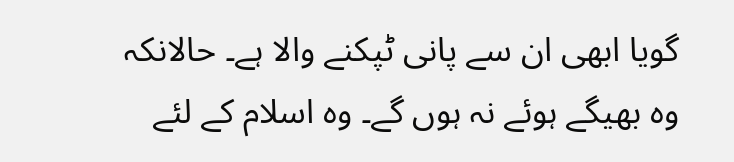گویا ابھی ان سے پانی ٹپکنے والا ہے۔ حالانکہ وہ بھیگے ہوئے نہ ہوں گے۔ وہ اسلام کے لئے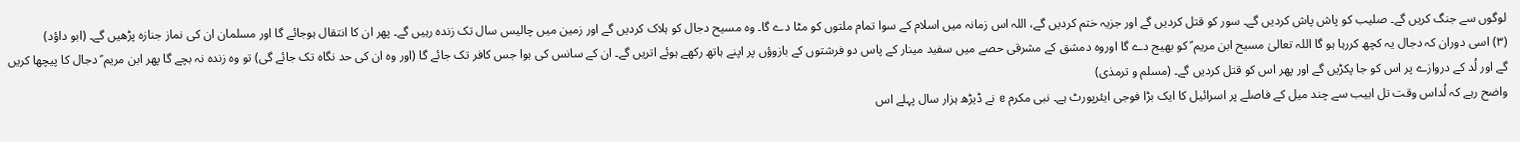لوگوں سے جنگ کریں گے۔ صلیب کو پاش پاش کردیں گے۔ سور کو قتل کردیں گے اور جزیہ ختم کردیں گے، اللہ اس زمانہ میں اسلام کے سوا تمام ملتوں کو مٹا دے گا۔ وہ مسیح دجال کو ہلاک کردیں گے اور زمین میں چالیس سال تک زندہ رہیں گے۔ پھر ان کا انتقال ہوجائے گا اور مسلمان ان کی نماز جنازہ پڑھیں گے۔ (ابو داؤد)
(۳) اسی دوران کہ دجال یہ کچھ کررہا ہو گا اللہ تعالیٰ مسیح ابن مریم ؑ کو بھیج دے گا اوروہ دمشق کے مشرقی حصے میں سفید مینار کے پاس دو فرشتوں کے بازوؤں پر اپنے ہاتھ رکھے ہوئے اتریں گے۔ ان کے سانس کی ہوا جس کافر تک جائے گا (اور وہ ان کی حد نگاہ تک جائے گی) تو وہ زندہ نہ بچے گا پھر ابن مریم ؑ دجال کا پیچھا کریں گے اور لُد کے دروازے پر اس کو جا پکڑیں گے اور پھر اس کو قتل کردیں گے۔ (مسلم و ترمذی)
واضح رہے کہ لُداس وقت تل ابیب سے چند میل کے فاصلے پر اسرائیل کا ایک بڑا فوجی ایئرپورٹ ہے۔ نبی مکرم e نے ڈیڑھ ہزار سال پہلے اس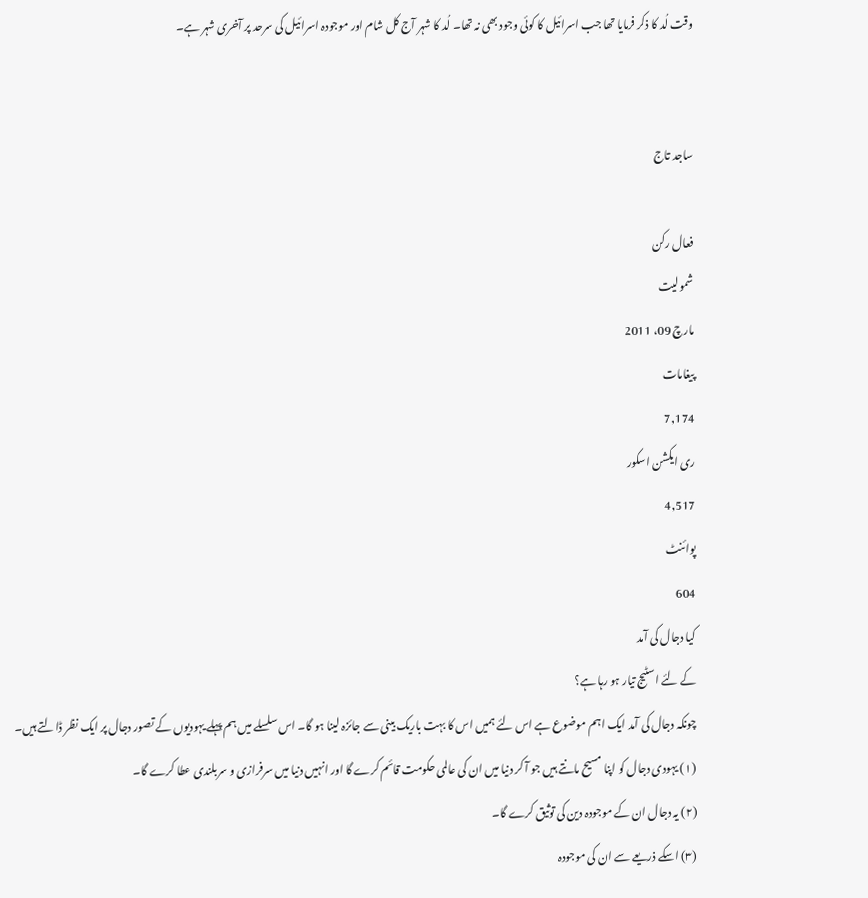وقت لُد کا ذکر فرمایا تھا جب اسرائیل کا کوئی وجود بھی نہ تھا۔ لُد کا شہر آج کل شام اور موجودہ اسرائیل کی سرحد پر آخری شہر ہے۔


ساجد تاج

فعال رکن
شمولیت
مارچ 09، 2011
پیغامات
7,174
ری ایکشن اسکور
4,517
پوائنٹ
604
کیا دجال کی آمد
کے لئے اسٹیج تیار ہو رہا ہے؟
چونکہ دجال کی آمد ایک اہم موضوع ہے اس لئے ہمیں اس کا بہت باریک بینی سے جائزہ لینا ہو گا۔ اس سلسلے میں ہم پہلے یہودیوں کے تصور دجال پر ایک نظر ڈالتے ہیں۔
(۱) یہودی دجال کو اپنا مسیح مانتے ہیں جو آ کر دنیا میں ان کی عالمی حکومت قائم کرے گا اور انہیں دنیا میں سرفرازی و سربلندی عطا کرے گا۔
(۲) یہ دجال ان کے موجودہ دین کی توثیق کرے گا۔
(۳) اسکے ذریعے سے ان کی موجودہ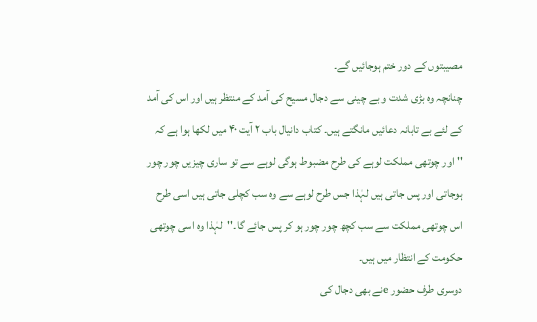مصیبتوں کے دور ختم ہوجائیں گے۔
چنانچہ وہ بڑی شدت و بے چینی سے دجال مسیح کی آمد کے منتظر ہیں اور اس کی آمد کے لئے بے تابانہ دعائیں مانگتے ہیں۔ کتاب دانیال باب ۲ آیت ۴۰ میں لکھا ہوا ہے کہ ''اور چوتھی مملکت لوہے کی طرح مضبوط ہوگی لوہے سے تو ساری چیزیں چور چور ہوجاتی اور پس جاتی ہیں لہٰذا جس طرح لوہے سے وہ سب کچلی جاتی ہیں اسی طرح اس چوتھی مملکت سے سب کچھ چور چور ہو کر پس جائے گا۔''لہٰذا وہ اسی چوتھی حکومت کے انتظار میں ہیں۔
دوسری طرف حضور eنے بھی دجال کی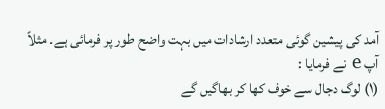آمد کی پیشین گوئی متعدد ارشادات میں بہت واضح طور پر فرمائی ہے۔ مثلاً آپ e نے فرمایا :
(۱) لوگ دجال سے خوف کھا کر بھاگیں گے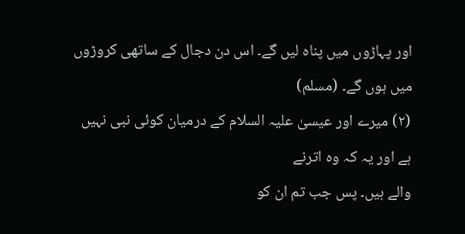اور پہاڑوں میں پناہ لیں گے۔ اس دن دجال کے ساتھی کروڑوں میں ہوں گے۔ (مسلم)
(۲) میرے اور عیسیٰ علیہ السلام کے درمیان کوئی نبی نہیں ہے اور یہ کہ وہ اترنے
والے ہیں۔ پس جب تم ان کو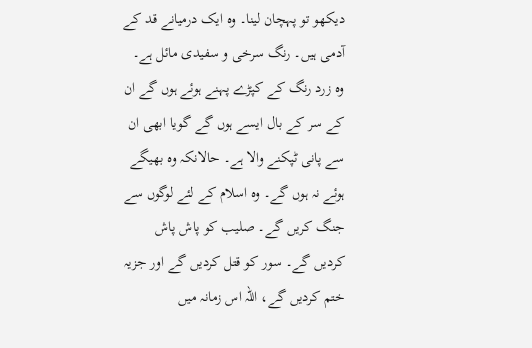دیکھو تو پہچان لینا۔ وہ ایک درمیانے قد کے آدمی ہیں۔ رنگ سرخی و سفیدی مائل ہے۔ وہ زرد رنگ کے کپڑے پہنے ہوئے ہوں گے ان کے سر کے بال ایسے ہوں گے گویا ابھی ان سے پانی ٹپکنے والا ہے۔ حالانکہ وہ بھیگے ہوئے نہ ہوں گے۔ وہ اسلام کے لئے لوگوں سے جنگ کریں گے۔ صلیب کو پاش پاش کردیں گے۔ سور کو قتل کردیں گے اور جزیہ ختم کردیں گے، اللہ اس زمانہ میں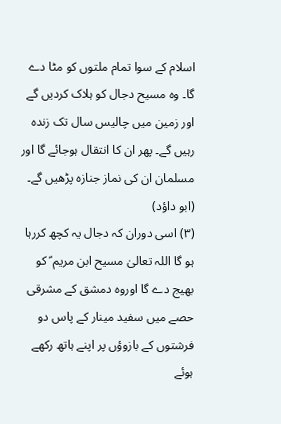اسلام کے سوا تمام ملتوں کو مٹا دے گا۔ وہ مسیح دجال کو ہلاک کردیں گے اور زمین میں چالیس سال تک زندہ رہیں گے۔ پھر ان کا انتقال ہوجائے گا اور مسلمان ان کی نماز جنازہ پڑھیں گے۔ (ابو داؤد)
(۳) اسی دوران کہ دجال یہ کچھ کررہا ہو گا اللہ تعالیٰ مسیح ابن مریم ؑ کو بھیج دے گا اوروہ دمشق کے مشرقی حصے میں سفید مینار کے پاس دو فرشتوں کے بازوؤں پر اپنے ہاتھ رکھے ہوئے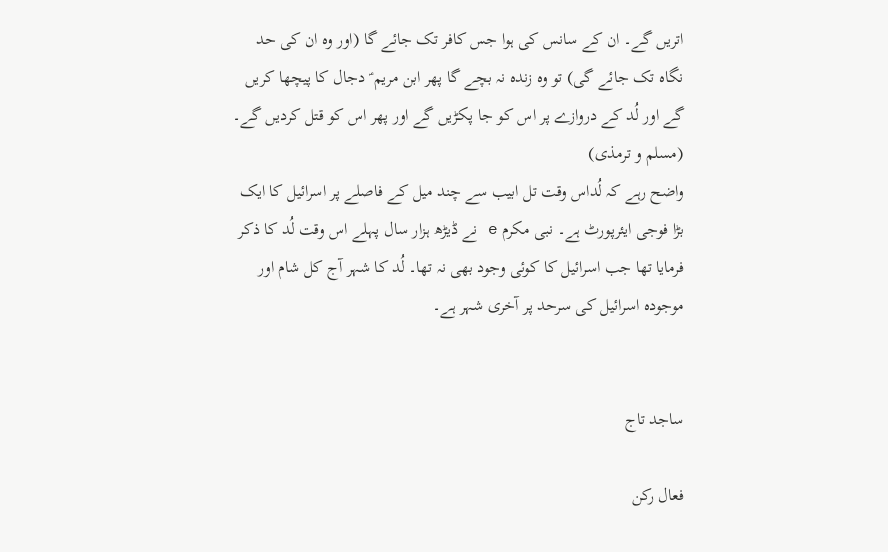اتریں گے۔ ان کے سانس کی ہوا جس کافر تک جائے گا (اور وہ ان کی حد نگاہ تک جائے گی) تو وہ زندہ نہ بچے گا پھر ابن مریم ؑ دجال کا پیچھا کریں گے اور لُد کے دروازے پر اس کو جا پکڑیں گے اور پھر اس کو قتل کردیں گے۔ (مسلم و ترمذی)
واضح رہے کہ لُداس وقت تل ابیب سے چند میل کے فاصلے پر اسرائیل کا ایک بڑا فوجی ایئرپورٹ ہے۔ نبی مکرم e نے ڈیڑھ ہزار سال پہلے اس وقت لُد کا ذکر فرمایا تھا جب اسرائیل کا کوئی وجود بھی نہ تھا۔ لُد کا شہر آج کل شام اور موجودہ اسرائیل کی سرحد پر آخری شہر ہے۔


ساجد تاج

فعال رکن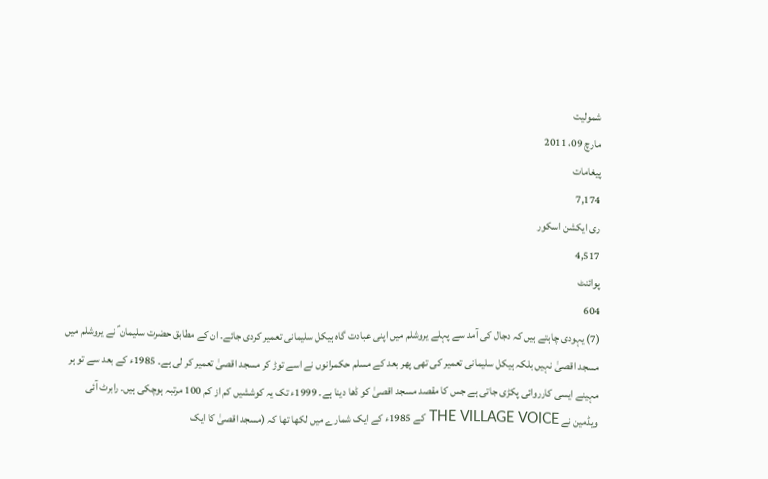شمولیت
مارچ 09، 2011
پیغامات
7,174
ری ایکشن اسکور
4,517
پوائنٹ
604
(7) یہودی چاہتے ہیں کہ دجال کی آمد سے پہلے یروشلم میں اپنی عبادت گاہ ہیکل سلیمانی تعمیر کردی جائے۔ ان کے مطابق حضرت سلیمان ؑ نے یروشلم میں مسجد اقصیٰ نہیں بلکہ ہیکل سلیمانی تعمیر کی تھی پھر بعد کے مسلم حکمرانوں نے اسے توڑ کر مسجد اقصیٰ تعمیر کر لی ہے۔ 1985ء کے بعد سے تو ہر مہینے ایسی کارروائی پکڑی جاتی ہے جس کا مقصد مسجد اقصیٰ کو ڈھا دینا ہے۔ 1999ء تک یہ کوششیں کم از کم 100 مرتبہ ہوچکی ہیں۔ رابرٹ آئی ویڈمین نے THE VILLAGE VOICE کے 1985ء کے ایک شمارے میں لکھا تھا کہ (مسجد اقصیٰ کا ایک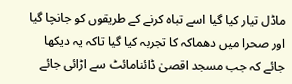ماڈل تیار کیا گیا اسے تباہ کرنے کے طریقوں کو جانچا گیا اور صحرا میں دھماکہ کا تجربہ کیا گیا تاکہ یہ دیکھا جائے کہ جب مسجد اقصیٰ ڈائنامائٹ سے اڑائی جائے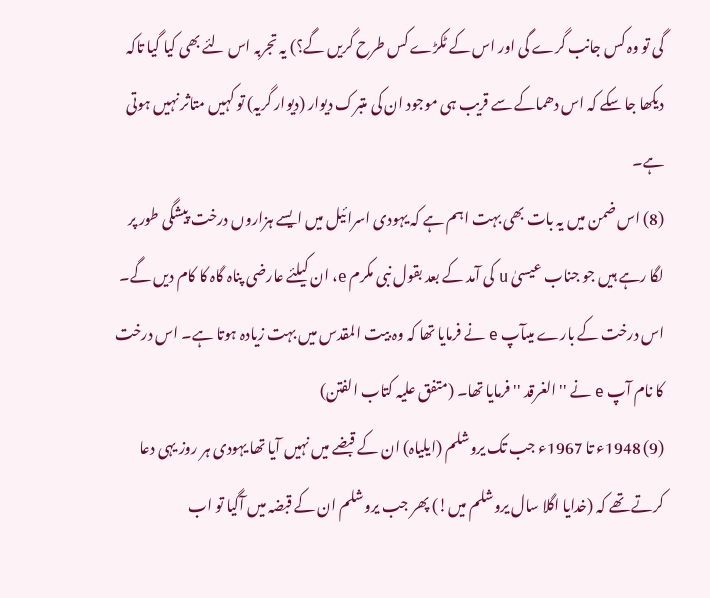گی تو وہ کس جانب گرے گی اور اس کے ٹکڑے کس طرح گریں گے؟) یہ تجربہ اس لئے بھی کیا گیا تاکہ دیکھا جا سکے کہ اس دھماکے سے قریب ہی موجود ان کی متبرک دیوار (دیوار گریہ) تو کہیں متاثر نہیں ہوتی ہے۔
(8) اس ضمن میں یہ بات بھی بہت اہم ہے کہ یہودی اسرائیل میں ایسے ہزاروں درخت پیشگی طور پر لگا رہے ہیں جو جناب عیسیٰ u کی آمد کے بعد بقول نبی مکرم e، ان کیلئے عارضی پناہ گاہ کا کام دیں گے۔ اس درخت کے بارے میںآپ e نے فرمایا تھا کہ وہ بیت المقدس میں بہت زیادہ ہوتا ہے۔ اس درخت کا نام آپ e نے ''الغرقد '' فرمایا تھا۔ (متفق علیہ کتاب الفتن)
(9) 1948ء تا 1967ء جب تک یروشلم (ایلیاہ) ان کے قبضے میں نہیں آیا تھا یہودی ہر روز یہی دعا کرتے تھے کہ (خدایا اگلا سال یروشلم میں!) پھر جب یروشلم ان کے قبضہ میں آگیا تو اب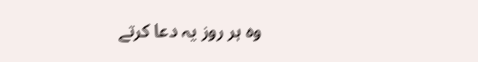وہ ہر روز یہ دعا کرتے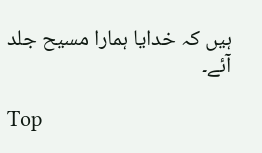ہیں کہ خدایا ہمارا مسیح جلد آئے۔

Top